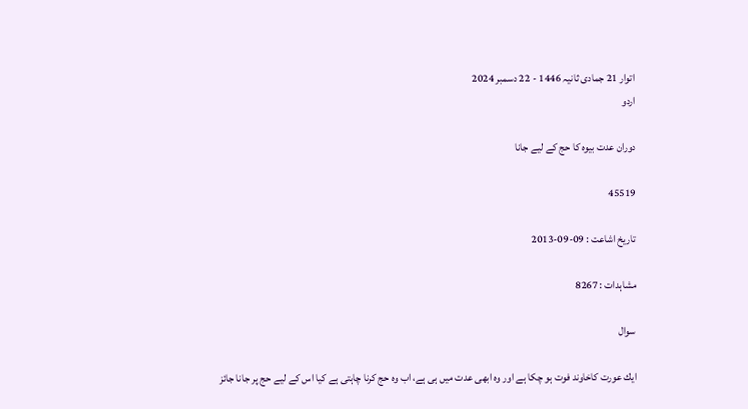اتوار 21 جمادی ثانیہ 1446 - 22 دسمبر 2024
اردو

دوران عدت بيوہ كا حج كے ليے جانا

45519

تاریخ اشاعت : 09-09-2013

مشاہدات : 8267

سوال

ايك عورت كاخاوند فوت ہو چكا ہے اور وہ ابھى عدت ميں ہى ہے، اب وہ حج كرنا چاہتى ہے كيا اس كے ليے حج پر جانا جائز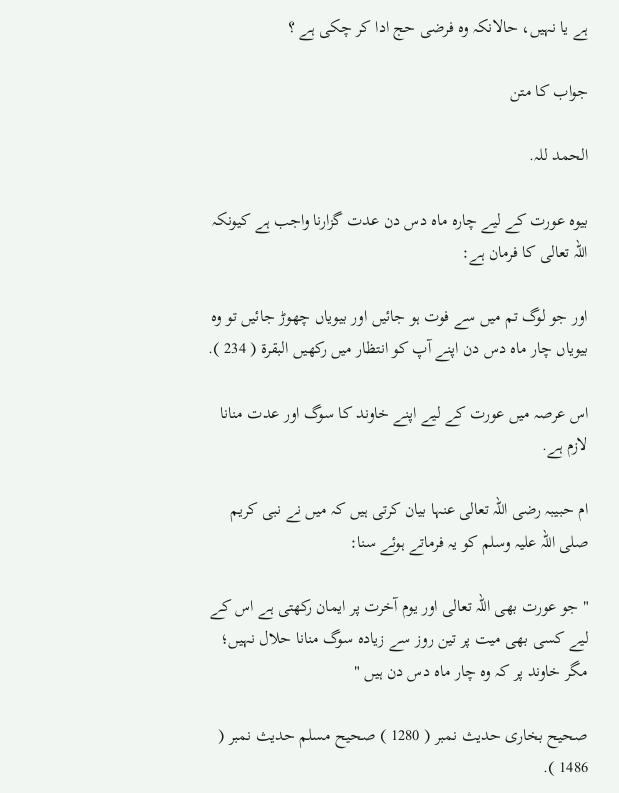ہے يا نہيں، حالانكہ وہ فرضى حج ادا كر چكى ہے ؟

جواب کا متن

الحمد للہ.

بيوہ عورت كے ليے چارہ ماہ دس دن عدت گزارنا واجب ہے كيونكہ اللہ تعالى كا فرمان ہے:

اور جو لوگ تم ميں سے فوت ہو جائيں اور بيوياں چھوڑ جائيں تو وہ بيوياں چار ماہ دس دن اپنے آپ كو انتظار ميں ركھيں البقرۃ ( 234 ).

اس عرصہ ميں عورت كے ليے اپنے خاوند كا سوگ اور عدت منانا لازم ہے.

ام حبيبہ رضى اللہ تعالى عنہا بيان كرتى ہيں كہ ميں نے نبى كريم صلى اللہ عليہ وسلم كو يہ فرماتے ہوئے سنا:

" جو عورت بھى اللہ تعالى اور يوم آخرت پر ايمان ركھتى ہے اس كے ليے كسى بھى ميت پر تين روز سے زيادہ سوگ منانا حلال نہيں؛ مگر خاوند پر كہ وہ چار ماہ دس دن ہيں "

صحيح بخارى حديث نمبر ( 1280 ) صحيح مسلم حديث نمبر ( 1486 ).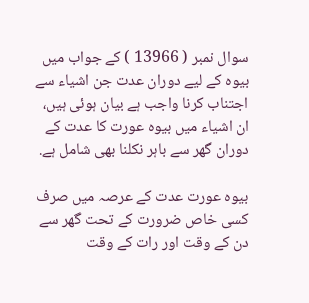سوال نمبر ( 13966 ) كے جواب ميں بيوہ كے ليے دوران عدت جن اشياء سے اجتناب كرنا واجب ہے بيان ہوئى ہيں، ان اشياء ميں بيوہ عورت كا عدت كے دوران گھر سے باہر نكلنا بھى شامل ہے.

بيوہ عورت عدت كے عرصہ ميں صرف كسى خاص ضرورت كے تحت گھر سے دن كے وقت اور رات كے وقت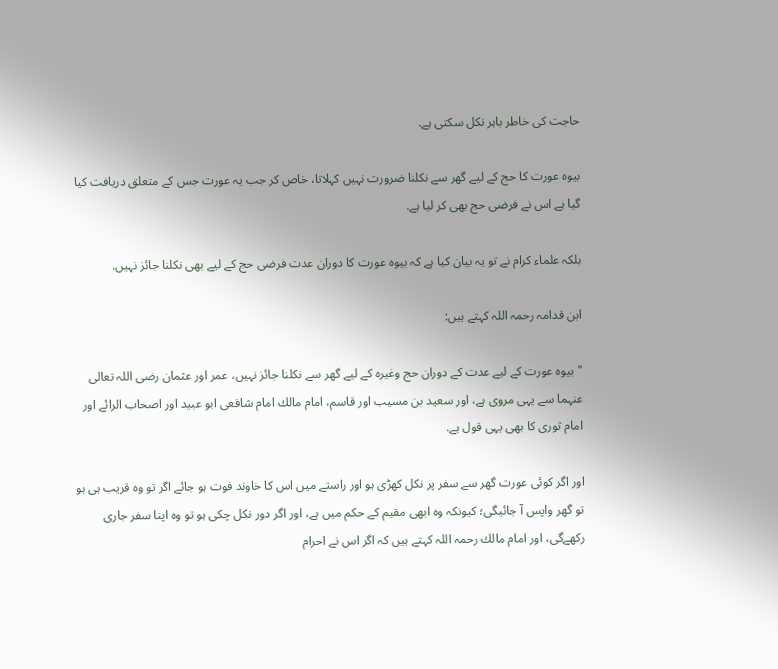حاجت كى خاطر باہر نكل سكتى ہے.

بيوہ عورت كا حج كے ليے گھر سے نكلنا ضرورت نہيں كہلاتا، خاص كر جب يہ عورت جس كے متعلق دريافت كيا گيا ہے اس نے فرضى حج بھى كر ليا ہے.

بلكہ علماء كرام نے تو يہ بيان كيا ہے كہ بيوہ عورت كا دوران عدت فرضى حج كے ليے بھى نكلنا جائز نہيں.

ابن قدامہ رحمہ اللہ كہتے ہيں:

" بيوہ عورت كے ليے عدت كے دوران حج وغيرہ كے ليے گھر سے نكلنا جائز نہيں، عمر اور عثمان رضى اللہ تعالى عنہما سے يہى مروى ہے، اور سعيد بن مسيب اور قاسم، امام مالك امام شافعى ابو عبيد اور اصحاب الرائے اور امام ثورى كا بھى يہى قول ہے.

اور اگر كوئى عورت گھر سے سفر پر نكل كھڑى ہو اور راستے ميں اس كا خاوند فوت ہو جائے اگر تو وہ قريب ہى ہو تو گھر واپس آ جائيگى؛ كيونكہ وہ ابھى مقيم كے حكم ميں ہے، اور اگر دور نكل چكى ہو تو وہ اپنا سفر جارى ركھےگى، اور امام مالك رحمہ اللہ كہتے ہيں كہ اگر اس نے احرام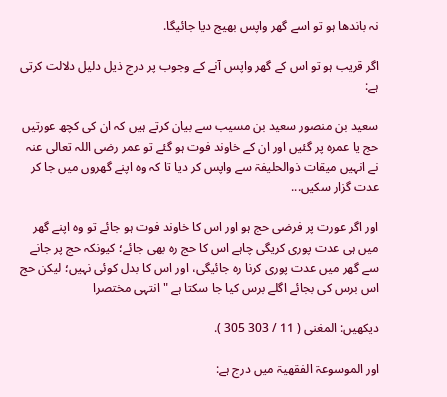نہ باندھا ہو تو اسے گھر واپس بھيج ديا جائيگا.

اگر قريب ہو تو اس كے گھر واپس آنے كے وجوب پر درج ذيل دليل دلالت كرتى ہے:

سعيد بن منصور سعيد بن مسيب سے بيان كرتے ہيں كہ ان كى كچھ عورتيں حج يا عمرہ پر گئيں اور ان كے خاوند فوت ہو گئے تو عمر رضى اللہ تعالى عنہ نے انہيں ميقات ذوالحليفۃ سے واپس كر ديا تا كہ وہ اپنے گھروں ميں جا كر عدت گزار سكيں...

اور اگر عورت پر فرضى حج ہو اور اس كا خاوند فوت ہو جائے تو وہ اپنے گھر ميں ہى عدت پورى كريگى چاہے اس كا حج رہ بھى جائے؛ كيونكہ حج پر جانے سے گھر ميں عدت پورى كرنا رہ جائيگى، اور اس كا بدل كوئى نہيں؛ ليكن حج اس برس كى بجائے اگلے برس كيا جا سكتا ہے " انتہى مختصرا

ديكھيں: المغنى ( 11 / 303 305 ).

اور الموسوعۃ الفقھيۃ ميں درج ہے: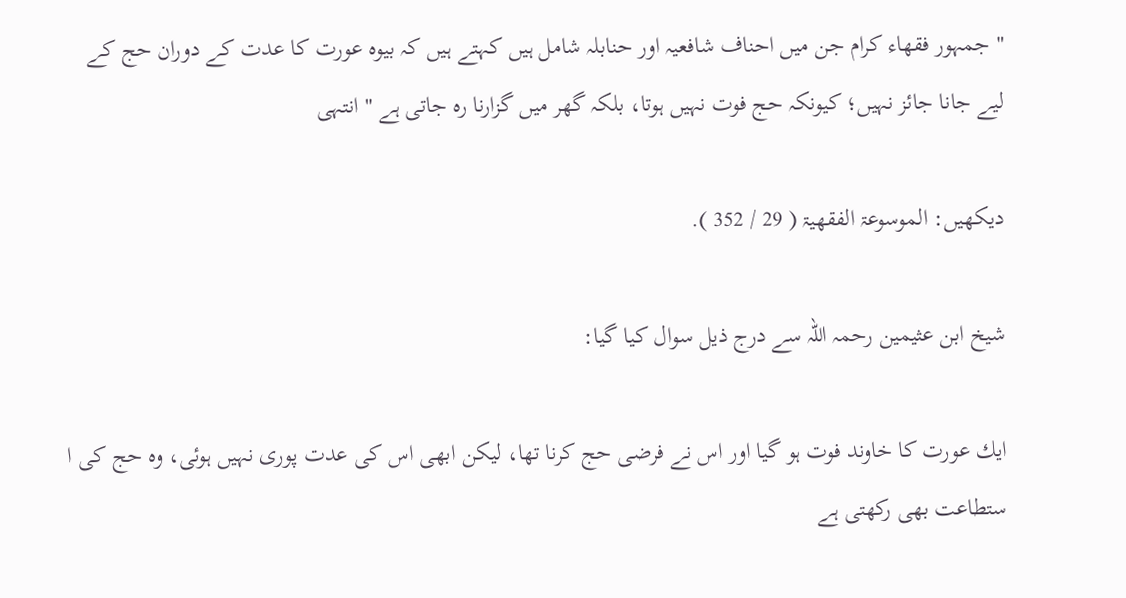" جمہور فقھاء كرام جن ميں احناف شافعيہ اور حنابلہ شامل ہيں كہتے ہيں كہ بيوہ عورت كا عدت كے دوران حج كے ليے جانا جائز نہيں؛ كيونكہ حج فوت نہيں ہوتا، بلكہ گھر ميں گزارنا رہ جاتى ہے " انتہى

ديكھيں: الموسوعۃ الفقھيۃ ( 29 / 352 ).

شيخ ابن عثيمين رحمہ اللہ سے درج ذيل سوال كيا گيا:

ايك عورت كا خاوند فوت ہو گيا اور اس نے فرضى حج كرنا تھا، ليكن ابھى اس كى عدت پورى نہيں ہوئى، وہ حج كى ا ستطاعت بھى ركھتى ہے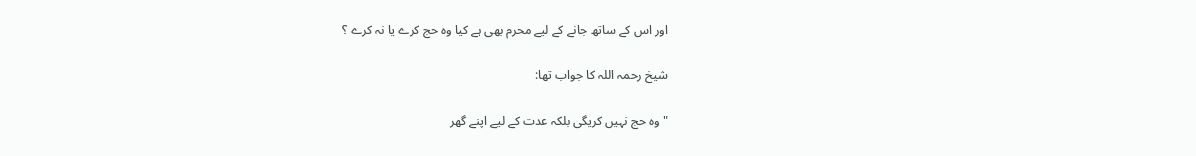اور اس كے ساتھ جانے كے ليے محرم بھى ہے كيا وہ حج كرے يا نہ كرے ؟

شيخ رحمہ اللہ كا جواب تھا:

" وہ حج نہيں كريگى بلكہ عدت كے ليے اپنے گھر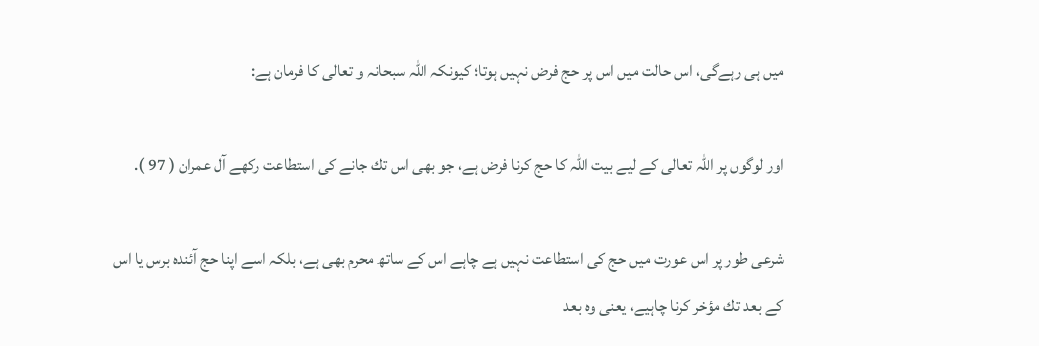ميں ہى رہےگى، اس حالت ميں اس پر حج فرض نہيں ہوتا؛ كيونكہ اللہ سبحانہ و تعالى كا فرمان ہے:

اور لوگوں پر اللہ تعالى كے ليے بيت اللہ كا حج كرنا فرض ہے، جو بھى اس تك جانے كى استطاعت ركھے آل عمران ( 97 ).

شرعى طور پر اس عورت ميں حج كى استطاعت نہيں ہے چاہے اس كے ساتھ محرم بھى ہے، بلكہ اسے اپنا حج آئندہ برس يا اس كے بعد تك مؤخر كرنا چاہيے، يعنى وہ بعد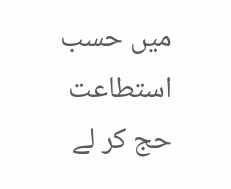ميں حسب استطاعت حج كر لے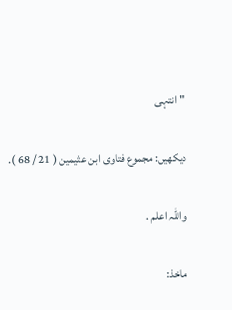" انتہى

ديكھيں: مجموع فتاوى ابن عثيمين ( 21 / 68 ).

واللہ اعلم .

ماخذ: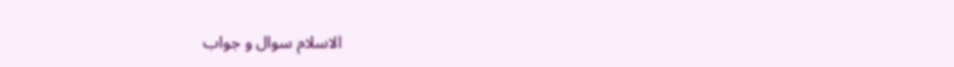الاسلام سوال و جواب